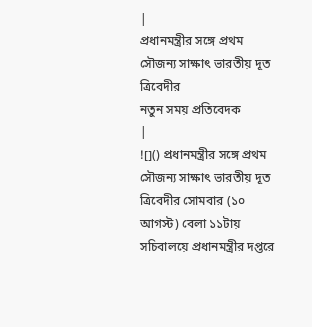|
প্রধানমন্ত্রীর সঙ্গে প্রথম সৌজন্য সাক্ষাৎ ভারতীয় দূত ত্রিবেদীর
নতুন সময় প্রতিবেদক
|
![]() প্রধানমন্ত্রীর সঙ্গে প্রথম সৌজন্য সাক্ষাৎ ভারতীয় দূত ত্রিবেদীর সোমবার (১০ আগস্ট) বেলা ১১টায় সচিবালয়ে প্রধানমন্ত্রীর দপ্তরে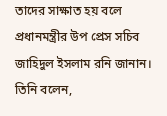তাদের সাক্ষাত হয় বলে প্রধানমন্ত্রীর উপ প্রেস সচিব জাহিদুল ইসলাম রনি জানান। তিনি বলেন,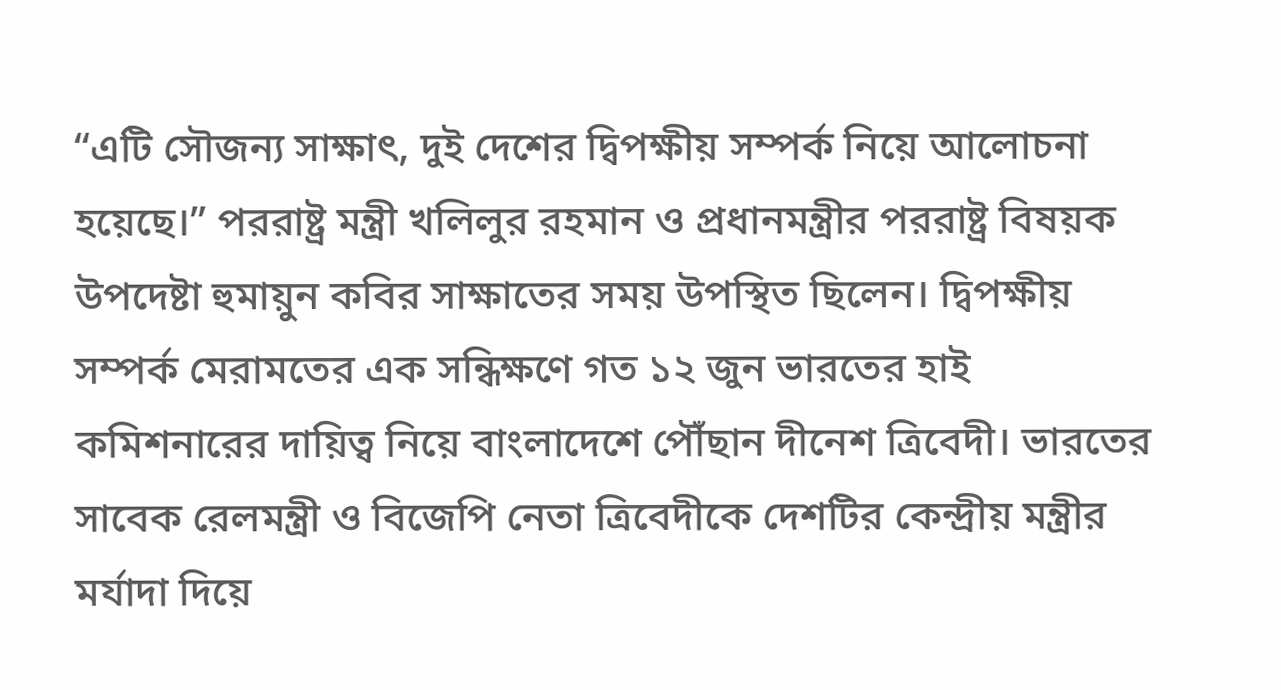“এটি সৌজন্য সাক্ষাৎ, দুই দেশের দ্বিপক্ষীয় সম্পর্ক নিয়ে আলোচনা হয়েছে।” পররাষ্ট্র মন্ত্রী খলিলুর রহমান ও প্রধানমন্ত্রীর পররাষ্ট্র বিষয়ক উপদেষ্টা হুমায়ুন কবির সাক্ষাতের সময় উপস্থিত ছিলেন। দ্বিপক্ষীয় সম্পর্ক মেরামতের এক সন্ধিক্ষণে গত ১২ জুন ভারতের হাই কমিশনারের দায়িত্ব নিয়ে বাংলাদেশে পৌঁছান দীনেশ ত্রিবেদী। ভারতের সাবেক রেলমন্ত্রী ও বিজেপি নেতা ত্রিবেদীকে দেশটির কেন্দ্রীয় মন্ত্রীর মর্যাদা দিয়ে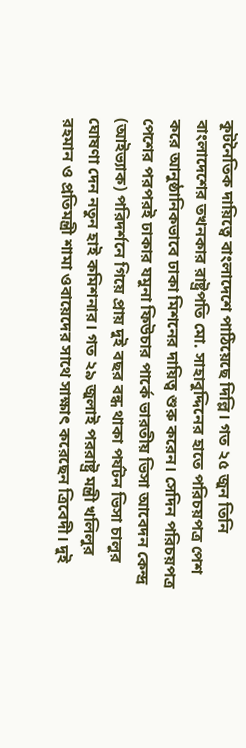কূটনৈতিক দায়িত্বে বাংলাদেশে পাঠিয়েছে দিল্লি। গত ২৫ জুন তিনি বাংলাদেশের তখনকার রাষ্ট্রপতি মো. সাহাবুদ্দিনের হাতে পরিচয়পত্র পেশ করে আনুষ্ঠানিকভাবে ঢাকা মিশনের দায়িত্ব শুরু করেন। সেদিন পরিচয়পত্র পেশের পরপরই ঢাকার যমুনা ফিউচার পার্কে ভারতীয় ভিসা আবেদন কেন্দ্র (আইভ্যাক) পরিদর্শনে গিয়ে প্রায় দুই বছর বন্ধ থাকা পর্যটন ভিসা চালুর ঘোষণা দেন নতুন হাই কমিশনার। গত ২৯ জুলাই পররাষ্ট্র মন্ত্রী খলিলুর রহমান ও প্রতিমন্ত্রী শামা ওবায়েদের সাথে সাক্ষাৎ করেছেন ত্রিবেদী। দুই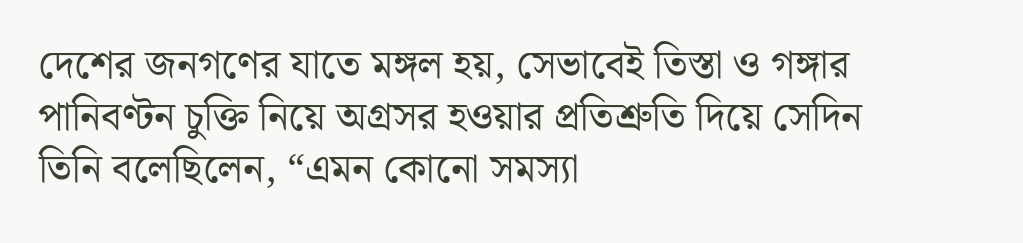দেশের জনগণের যাতে মঙ্গল হয়, সেভাবেই তিস্তা ও গঙ্গার পানিবণ্টন চুক্তি নিয়ে অগ্রসর হওয়ার প্রতিশ্রুতি দিয়ে সেদিন তিনি বলেছিলেন, “এমন কোনো সমস্যা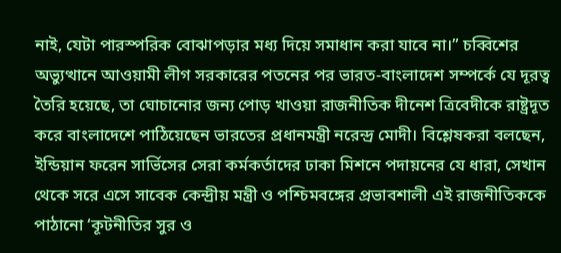নাই, যেটা পারস্পরিক বোঝাপড়ার মধ্য দিয়ে সমাধান করা যাবে না।” চব্বিশের অভ্যুত্থানে আওয়ামী লীগ সরকারের পতনের পর ভারত-বাংলাদেশ সম্পর্কে যে দূরত্ব তৈরি হয়েছে, তা ঘোচানোর জন্য পোড় খাওয়া রাজনীতিক দীনেশ ত্রিবেদীকে রাষ্ট্রদূত করে বাংলাদেশে পাঠিয়েছেন ভারতের প্রধানমন্ত্রী নরেন্দ্র মোদী। বিশ্লেষকরা বলছেন, ইন্ডিয়ান ফরেন সার্ভিসের সেরা কর্মকর্তাদের ঢাকা মিশনে পদায়নের যে ধারা, সেখান থেকে সরে এসে সাবেক কেন্দ্রীয় মন্ত্রী ও পশ্চিমবঙ্গের প্রভাবশালী এই রাজনীতিককে পাঠানো ‘কূটনীতির সুর ও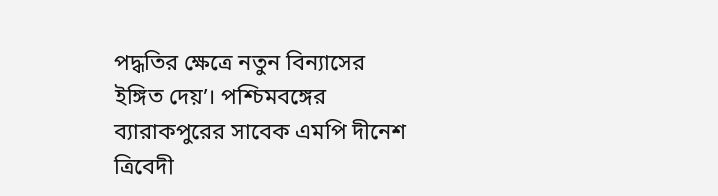পদ্ধতির ক্ষেত্রে নতুন বিন্যাসের ইঙ্গিত দেয়’। পশ্চিমবঙ্গের ব্যারাকপুরের সাবেক এমপি দীনেশ ত্রিবেদী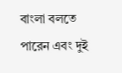বাংলা বলতে পারেন এবং দুই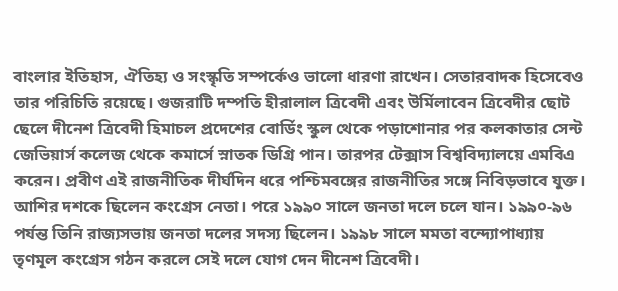বাংলার ইতিহাস, ঐতিহ্য ও সংস্কৃতি সম্পর্কেও ভালো ধারণা রাখেন। সেতারবাদক হিসেবেও তার পরিচিতি রয়েছে। গুজরাটি দম্পতি হীরালাল ত্রিবেদী এবং উর্মিলাবেন ত্রিবেদীর ছোট ছেলে দীনেশ ত্রিবেদী হিমাচল প্রদেশের বোর্ডিং স্কুল থেকে পড়াশোনার পর কলকাতার সেন্ট জেভিয়ার্স কলেজ থেকে কমার্সে স্নাতক ডিগ্রি পান। তারপর টেক্সাস বিশ্ববিদ্যালয়ে এমবিএ করেন। প্রবীণ এই রাজনীতিক দীর্ঘদিন ধরে পশ্চিমবঙ্গের রাজনীতির সঙ্গে নিবিড়ভাবে যুক্ত। আশির দশকে ছিলেন কংগ্রেস নেতা। পরে ১৯৯০ সালে জনতা দলে চলে যান। ১৯৯০-৯৬ পর্যন্ত তিনি রাজ্যসভায় জনতা দলের সদস্য ছিলেন। ১৯৯৮ সালে মমতা বন্দ্যোপাধ্যায় তৃণমূল কংগ্রেস গঠন করলে সেই দলে যোগ দেন দীনেশ ত্রিবেদী।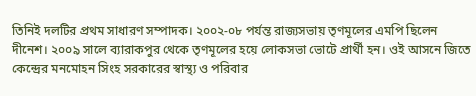তিনিই দলটির প্রথম সাধারণ সম্পাদক। ২০০২-০৮ পর্যন্ত রাজ্যসভায় তৃণমূলের এমপি ছিলেন দীনেশ। ২০০৯ সালে ব্যারাকপুর থেকে তৃণমূলের হয়ে লোকসভা ভোটে প্রার্থী হন। ওই আসনে জিতে কেন্দ্রের মনমোহন সিংহ সরকারের স্বাস্থ্য ও পরিবার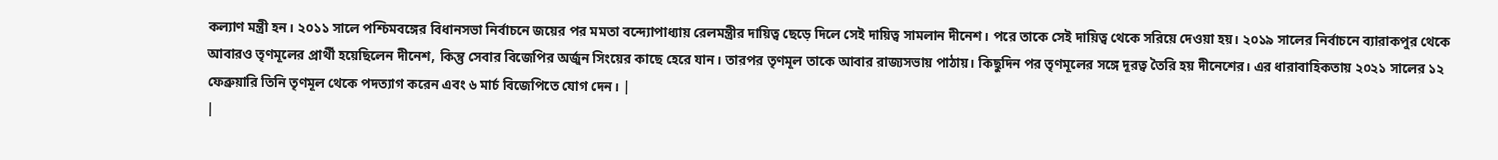কল্যাণ মন্ত্রী হন। ২০১১ সালে পশ্চিমবঙ্গের বিধানসভা নির্বাচনে জয়ের পর মমতা বন্দ্যোপাধ্যায় রেলমন্ত্রীর দায়িত্ব ছেড়ে দিলে সেই দায়িত্ব সামলান দীনেশ। পরে তাকে সেই দায়িত্ব থেকে সরিয়ে দেওয়া হয়। ২০১৯ সালের নির্বাচনে ব্যারাকপুর থেকে আবারও তৃণমূলের প্রার্থী হয়েছিলেন দীনেশ, কিন্তু সেবার বিজেপির অর্জুন সিংয়ের কাছে হেরে যান। তারপর তৃণমূল তাকে আবার রাজ্যসভায় পাঠায়। কিছুদিন পর তৃণমূলের সঙ্গে দূরত্ব তৈরি হয় দীনেশের। এর ধারাবাহিকতায় ২০২১ সালের ১২ ফেব্রুয়ারি তিনি তৃণমূল থেকে পদত্যাগ করেন এবং ৬ মার্চ বিজেপিতে যোগ দেন। |
|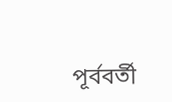পূর্ববর্তী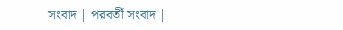সংবাদ | পরবর্তী সংবাদ |